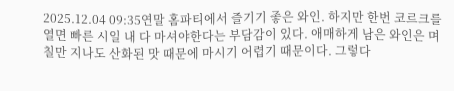2025.12.04 09:35연말 홈파티에서 즐기기 좋은 와인. 하지만 한번 코르크를 열면 빠른 시일 내 다 마셔야한다는 부담감이 있다. 애매하게 남은 와인은 며칠만 지나도 산화된 맛 때문에 마시기 어렵기 때문이다. 그렇다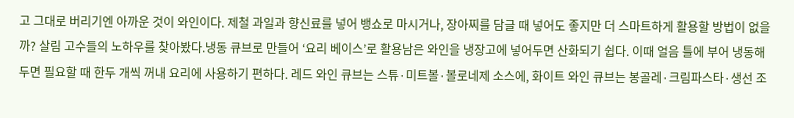고 그대로 버리기엔 아까운 것이 와인이다. 제철 과일과 향신료를 넣어 뱅쇼로 마시거나, 장아찌를 담글 때 넣어도 좋지만 더 스마트하게 활용할 방법이 없을까? 살림 고수들의 노하우를 찾아봤다.냉동 큐브로 만들어 ‘요리 베이스’로 활용남은 와인을 냉장고에 넣어두면 산화되기 쉽다. 이때 얼음 틀에 부어 냉동해두면 필요할 때 한두 개씩 꺼내 요리에 사용하기 편하다. 레드 와인 큐브는 스튜·미트볼·볼로네제 소스에, 화이트 와인 큐브는 봉골레·크림파스타·생선 조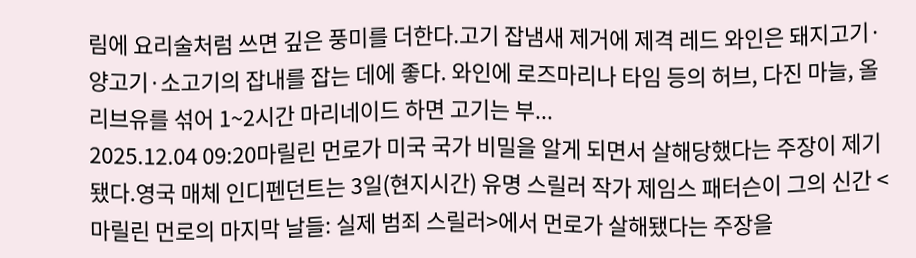림에 요리술처럼 쓰면 깊은 풍미를 더한다.고기 잡냄새 제거에 제격 레드 와인은 돼지고기·양고기·소고기의 잡내를 잡는 데에 좋다. 와인에 로즈마리나 타임 등의 허브, 다진 마늘, 올리브유를 섞어 1~2시간 마리네이드 하면 고기는 부...
2025.12.04 09:20마릴린 먼로가 미국 국가 비밀을 알게 되면서 살해당했다는 주장이 제기됐다.영국 매체 인디펜던트는 3일(현지시간) 유명 스릴러 작가 제임스 패터슨이 그의 신간 <마릴린 먼로의 마지막 날들: 실제 범죄 스릴러>에서 먼로가 살해됐다는 주장을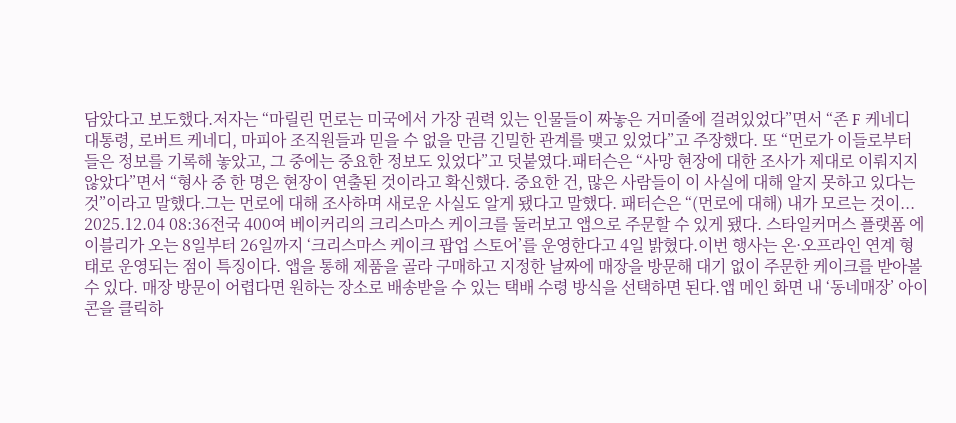담았다고 보도했다.저자는 “마릴린 먼로는 미국에서 가장 권력 있는 인물들이 짜놓은 거미줄에 걸려있었다”면서 “존 F 케네디 대통령, 로버트 케네디, 마피아 조직원들과 믿을 수 없을 만큼 긴밀한 관계를 맺고 있었다”고 주장했다. 또 “먼로가 이들로부터 들은 정보를 기록해 놓았고, 그 중에는 중요한 정보도 있었다”고 덧붙였다.패터슨은 “사망 현장에 대한 조사가 제대로 이뤄지지 않았다”면서 “형사 중 한 명은 현장이 연출된 것이라고 확신했다. 중요한 건, 많은 사람들이 이 사실에 대해 알지 못하고 있다는 것”이라고 말했다.그는 먼로에 대해 조사하며 새로운 사실도 알게 됐다고 말했다. 패터슨은 “(먼로에 대해) 내가 모르는 것이...
2025.12.04 08:36전국 400여 베이커리의 크리스마스 케이크를 둘러보고 앱으로 주문할 수 있게 됐다. 스타일커머스 플랫폼 에이블리가 오는 8일부터 26일까지 ‘크리스마스 케이크 팝업 스토어’를 운영한다고 4일 밝혔다.이번 행사는 온·오프라인 연계 형태로 운영되는 점이 특징이다. 앱을 통해 제품을 골라 구매하고 지정한 날짜에 매장을 방문해 대기 없이 주문한 케이크를 받아볼 수 있다. 매장 방문이 어렵다면 원하는 장소로 배송받을 수 있는 택배 수령 방식을 선택하면 된다.앱 메인 화면 내 ‘동네매장’ 아이콘을 클릭하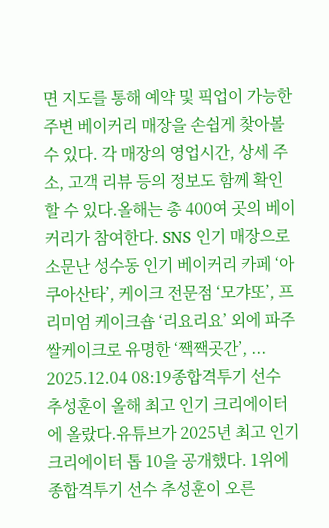면 지도를 통해 예약 및 픽업이 가능한 주변 베이커리 매장을 손쉽게 찾아볼 수 있다. 각 매장의 영업시간, 상세 주소, 고객 리뷰 등의 정보도 함께 확인할 수 있다.올해는 총 400여 곳의 베이커리가 참여한다. SNS 인기 매장으로 소문난 성수동 인기 베이커리 카페 ‘아쿠아산타’, 케이크 전문점 ‘모갸또’, 프리미엄 케이크숍 ‘리요리요’ 외에 파주 쌀케이크로 유명한 ‘짹짹곳간’, ...
2025.12.04 08:19종합격투기 선수 추성훈이 올해 최고 인기 크리에이터에 올랐다.유튜브가 2025년 최고 인기 크리에이터 톱 10을 공개했다. 1위에 종합격투기 선수 추성훈이 오른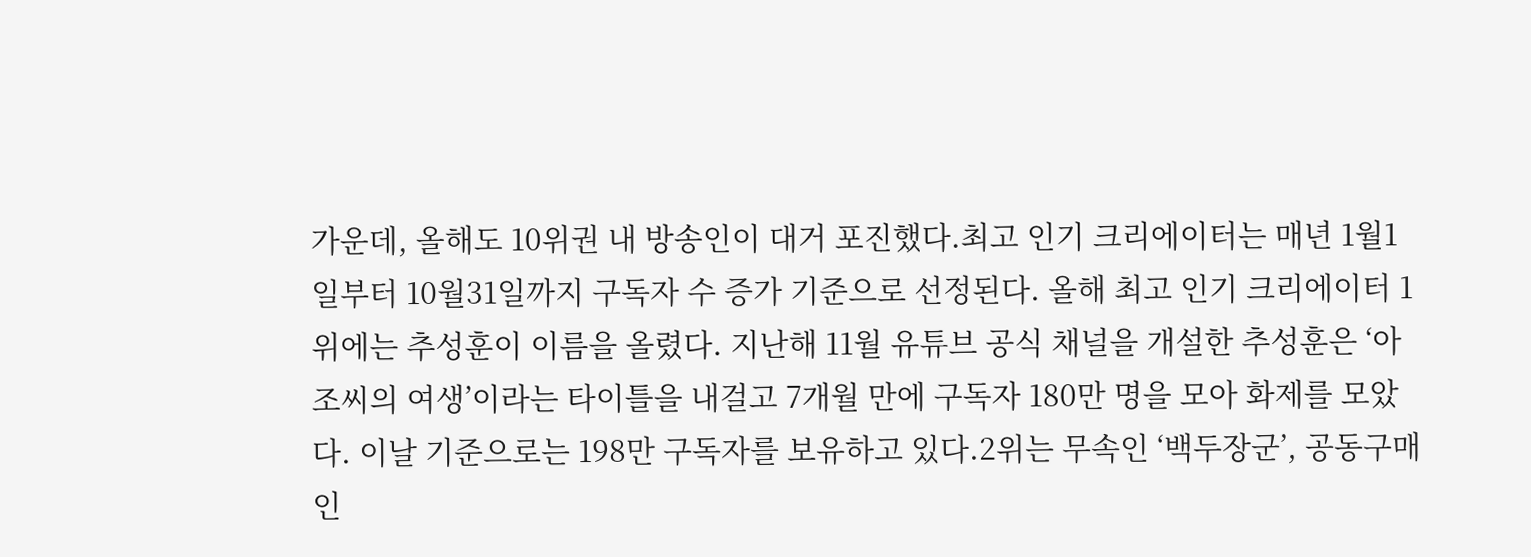가운데, 올해도 10위권 내 방송인이 대거 포진했다.최고 인기 크리에이터는 매년 1월1일부터 10월31일까지 구독자 수 증가 기준으로 선정된다. 올해 최고 인기 크리에이터 1위에는 추성훈이 이름을 올렸다. 지난해 11월 유튜브 공식 채널을 개설한 추성훈은 ‘아조씨의 여생’이라는 타이틀을 내걸고 7개월 만에 구독자 180만 명을 모아 화제를 모았다. 이날 기준으로는 198만 구독자를 보유하고 있다.2위는 무속인 ‘백두장군’, 공동구매 인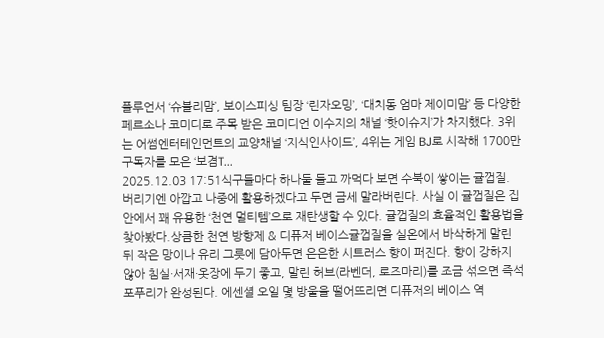플루언서 ‘슈블리맘’, 보이스피싱 팀장 ‘린자오밍’, ‘대치동 엄마 제이미맘’ 등 다양한 페르소나 코미디로 주목 받은 코미디언 이수지의 채널 ‘핫이슈지’가 차지했다. 3위는 어썸엔터테인먼트의 교양채널 ‘지식인사이드’, 4위는 게임 BJ로 시작해 1700만 구독자를 모은 ‘보겸T...
2025.12.03 17:51식구들마다 하나둘 들고 까먹다 보면 수북이 쌓이는 귤껍질. 버리기엔 아깝고 나중에 활용하겠다고 두면 금세 말라버린다. 사실 이 귤껍질은 집안에서 꽤 유용한 ‘천연 멀티템’으로 재탄생할 수 있다. 귤껍질의 효율적인 활용법을 찾아봤다.상큼한 천연 방향제 & 디퓨저 베이스귤껍질을 실온에서 바삭하게 말린 뒤 작은 망이나 유리 그릇에 담아두면 은은한 시트러스 향이 퍼진다. 향이 강하지 않아 침실·서재·옷장에 두기 좋고, 말린 허브(라벤더, 로즈마리)를 조금 섞으면 즉석 포푸리가 완성된다. 에센셜 오일 몇 방울을 떨어뜨리면 디퓨저의 베이스 역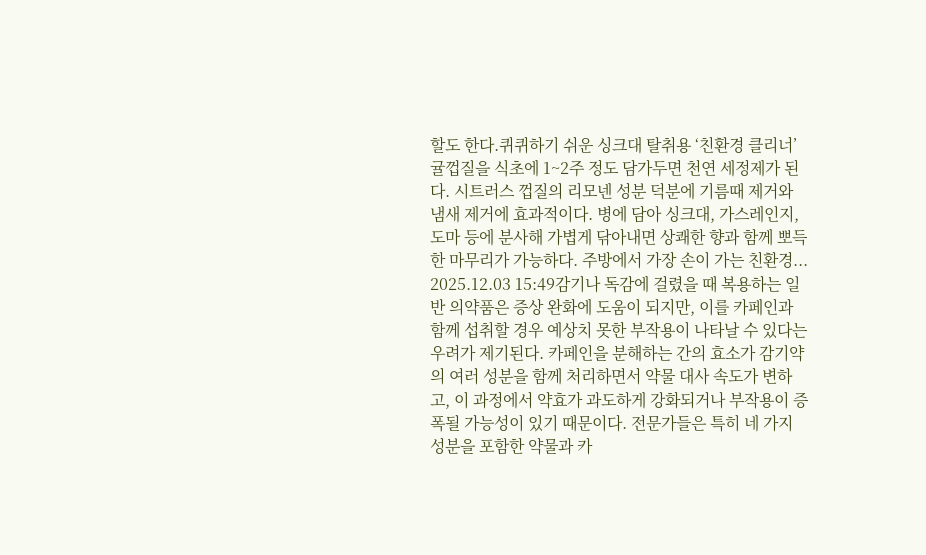할도 한다.퀴퀴하기 쉬운 싱크대 탈취용 ‘친환경 클리너’귤껍질을 식초에 1~2주 정도 담가두면 천연 세정제가 된다. 시트러스 껍질의 리모넨 성분 덕분에 기름때 제거와 냄새 제거에 효과적이다. 병에 담아 싱크대, 가스레인지, 도마 등에 분사해 가볍게 닦아내면 상쾌한 향과 함께 뽀득한 마무리가 가능하다. 주방에서 가장 손이 가는 친환경...
2025.12.03 15:49감기나 독감에 걸렸을 때 복용하는 일반 의약품은 증상 완화에 도움이 되지만, 이를 카페인과 함께 섭취할 경우 예상치 못한 부작용이 나타날 수 있다는 우려가 제기된다. 카페인을 분해하는 간의 효소가 감기약의 여러 성분을 함께 처리하면서 약물 대사 속도가 변하고, 이 과정에서 약효가 과도하게 강화되거나 부작용이 증폭될 가능성이 있기 때문이다. 전문가들은 특히 네 가지 성분을 포함한 약물과 카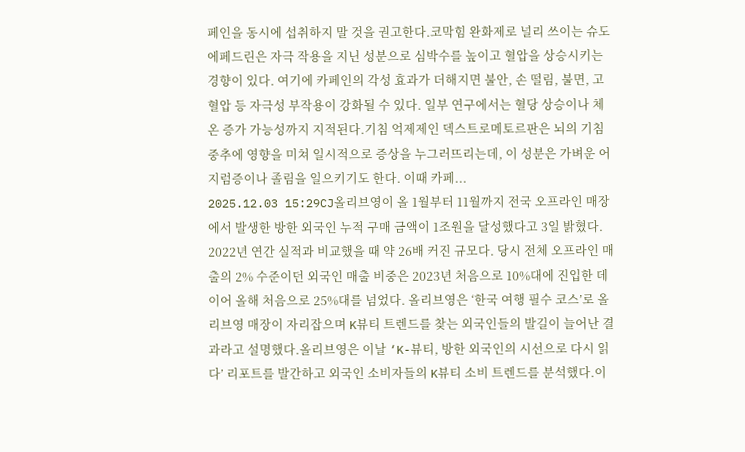페인을 동시에 섭취하지 말 것을 권고한다.코막힘 완화제로 널리 쓰이는 슈도에페드린은 자극 작용을 지닌 성분으로 심박수를 높이고 혈압을 상승시키는 경향이 있다. 여기에 카페인의 각성 효과가 더해지면 불안, 손 떨림, 불면, 고혈압 등 자극성 부작용이 강화될 수 있다. 일부 연구에서는 혈당 상승이나 체온 증가 가능성까지 지적된다.기침 억제제인 덱스트로메토르판은 뇌의 기침 중추에 영향을 미쳐 일시적으로 증상을 누그러뜨리는데, 이 성분은 가벼운 어지럼증이나 졸림을 일으키기도 한다. 이때 카페...
2025.12.03 15:29CJ올리브영이 올 1월부터 11월까지 전국 오프라인 매장에서 발생한 방한 외국인 누적 구매 금액이 1조원을 달성했다고 3일 밝혔다. 2022년 연간 실적과 비교했을 때 약 26배 커진 규모다. 당시 전체 오프라인 매출의 2% 수준이던 외국인 매출 비중은 2023년 처음으로 10%대에 진입한 데 이어 올해 처음으로 25%대를 넘었다. 올리브영은 ‘한국 여행 필수 코스’로 올리브영 매장이 자리잡으며 K뷰티 트렌드를 찾는 외국인들의 발길이 늘어난 결과라고 설명했다.올리브영은 이날 ‘K-뷰티, 방한 외국인의 시선으로 다시 읽다’ 리포트를 발간하고 외국인 소비자들의 K뷰티 소비 트렌드를 분석했다.이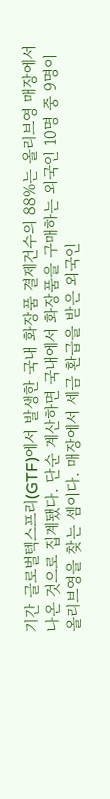기간 글로벌텍스프리(GTF)에서 발생한 국내 화장품 결제건수의 88%는 올리브영 매장에서 나온 것으로 집계됐다. 단순 계산하면 국내에서 화장품을 구매하는 외국인 10명 중 9명이 올리브영을 찾는 셈이다. 매장에서 세금 환급을 받은 외국인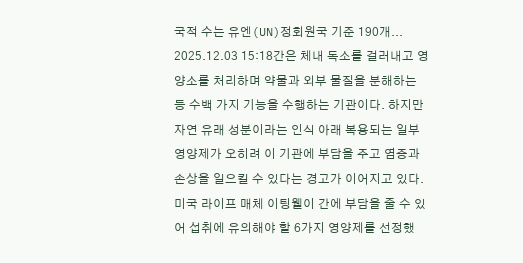국적 수는 유엔(UN)정회원국 기준 190개...
2025.12.03 15:18간은 체내 독소를 걸러내고 영양소를 처리하며 약물과 외부 물질을 분해하는 등 수백 가지 기능을 수행하는 기관이다. 하지만 자연 유래 성분이라는 인식 아래 복용되는 일부 영양제가 오히려 이 기관에 부담을 주고 염증과 손상을 일으킬 수 있다는 경고가 이어지고 있다. 미국 라이프 매체 이팅웰이 간에 부담을 줄 수 있어 섭취에 유의해야 할 6가지 영양제를 선정했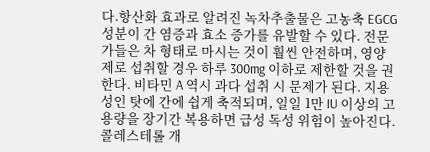다.항산화 효과로 알려진 녹차추출물은 고농축 EGCG 성분이 간 염증과 효소 증가를 유발할 수 있다. 전문가들은 차 형태로 마시는 것이 훨씬 안전하며, 영양제로 섭취할 경우 하루 300mg 이하로 제한할 것을 권한다. 비타민 A 역시 과다 섭취 시 문제가 된다. 지용성인 탓에 간에 쉽게 축적되며, 일일 1만 IU 이상의 고용량을 장기간 복용하면 급성 독성 위험이 높아진다.콜레스테롤 개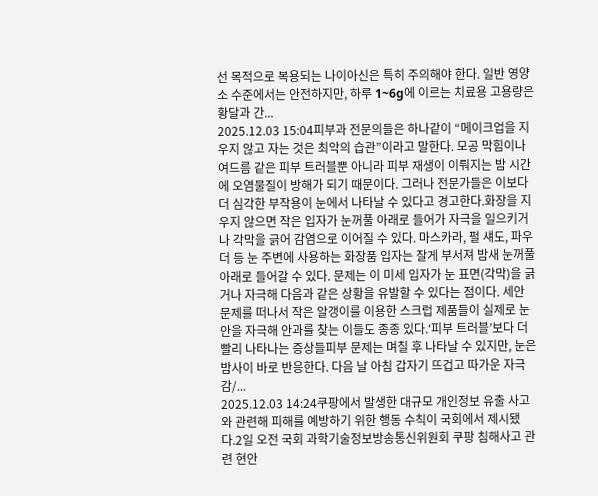선 목적으로 복용되는 나이아신은 특히 주의해야 한다. 일반 영양소 수준에서는 안전하지만, 하루 1~6g에 이르는 치료용 고용량은 황달과 간...
2025.12.03 15:04피부과 전문의들은 하나같이 “메이크업을 지우지 않고 자는 것은 최악의 습관”이라고 말한다. 모공 막힘이나 여드름 같은 피부 트러블뿐 아니라 피부 재생이 이뤄지는 밤 시간에 오염물질이 방해가 되기 때문이다. 그러나 전문가들은 이보다 더 심각한 부작용이 눈에서 나타날 수 있다고 경고한다.화장을 지우지 않으면 작은 입자가 눈꺼풀 아래로 들어가 자극을 일으키거나 각막을 긁어 감염으로 이어질 수 있다. 마스카라, 펄 섀도, 파우더 등 눈 주변에 사용하는 화장품 입자는 잘게 부서져 밤새 눈꺼풀 아래로 들어갈 수 있다. 문제는 이 미세 입자가 눈 표면(각막)을 긁거나 자극해 다음과 같은 상황을 유발할 수 있다는 점이다. 세안 문제를 떠나서 작은 알갱이를 이용한 스크럽 제품들이 실제로 눈안을 자극해 안과를 찾는 이들도 종종 있다.‘피부 트러블’보다 더 빨리 나타나는 증상들피부 문제는 며칠 후 나타날 수 있지만, 눈은 밤사이 바로 반응한다. 다음 날 아침 갑자기 뜨겁고 따가운 자극감/...
2025.12.03 14:24쿠팡에서 발생한 대규모 개인정보 유출 사고와 관련해 피해를 예방하기 위한 행동 수칙이 국회에서 제시됐다.2일 오전 국회 과학기술정보방송통신위원회 쿠팡 침해사고 관련 현안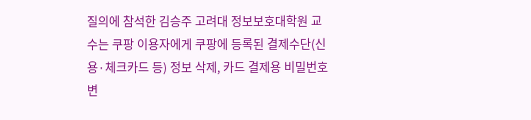질의에 참석한 김승주 고려대 정보보호대학원 교수는 쿠팡 이용자에게 쿠팡에 등록된 결제수단(신용·체크카드 등) 정보 삭제, 카드 결제용 비밀번호 변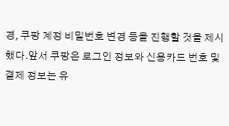경, 쿠팡 계정 비밀번호 변경 등을 진행할 것을 제시했다.앞서 쿠팡은 로그인 정보와 신용카드 번호 및 결제 정보는 유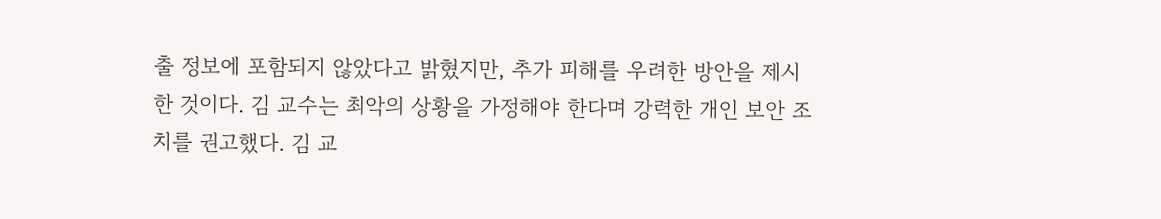출 정보에 포함되지 않았다고 밝혔지만, 추가 피해를 우려한 방안을 제시한 것이다. 김 교수는 최악의 상황을 가정해야 한다며 강력한 개인 보안 조치를 권고했다. 김 교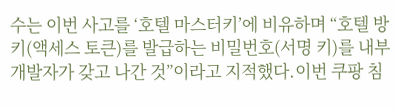수는 이번 사고를 ‘호텔 마스터키’에 비유하며 “호텔 방 키(액세스 토큰)를 발급하는 비밀번호(서명 키)를 내부 개발자가 갖고 나간 것”이라고 지적했다.이번 쿠팡 침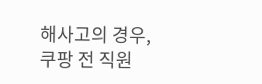해사고의 경우, 쿠팡 전 직원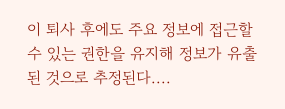이 퇴사 후에도 주요 정보에 접근할 수 있는 권한을 유지해 정보가 유출된 것으로 추정된다....